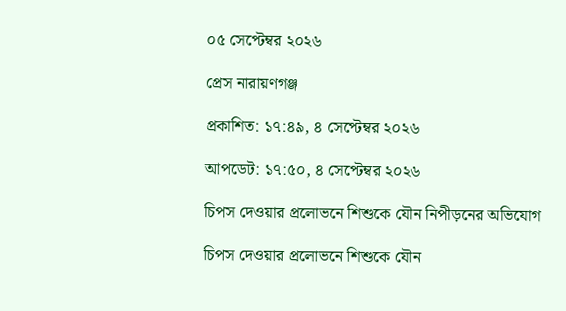০৫ সেপ্টেম্বর ২০২৬

প্রেস নারায়ণগঞ্জ

প্রকাশিত: ১৭:৪৯, ৪ সেপ্টেম্বর ২০২৬

আপডেট: ১৭:৫০, ৪ সেপ্টেম্বর ২০২৬

চিপস দেওয়ার প্রলোভনে শিশুকে যৌন নিপীড়নের অভিযোগ

চিপস দেওয়ার প্রলোভনে শিশুকে যৌন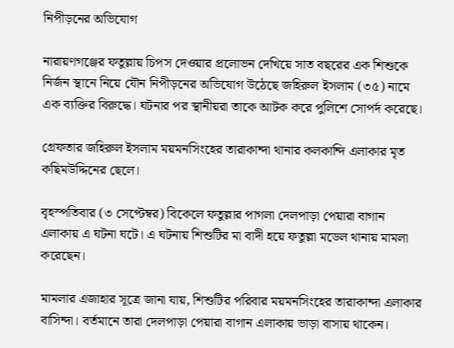নিপীড়নের অভিযোগ

নারায়ণগঞ্জের ফতুল্লায় চিপস দেওয়ার প্রলোভন দেখিয়ে সাত বছরের এক শিশুকে নির্জন স্থানে নিয়ে যৌন নিপীড়নের অভিযোগ উঠেছে জহিরুল ইসলাম (৩৫) নামে এক ব্যক্তির বিরুদ্ধে। ঘটনার পর স্থানীয়রা তাকে আটক করে পুলিশে সোপর্দ করেছে।

গ্রেফতার জহিরুল ইসলাম ময়মনসিংহের তারাকান্দা থানার কলকান্দি এলাকার মৃত কছিমউদ্দিনের ছেলে।

বৃহস্পতিবার (৩ সেপ্টেম্বর) বিকেলে ফতুল্লার পাগলা দেলপাড়া পেয়ারা বাগান এলাকায় এ ঘটনা ঘটে। এ ঘটনায় শিশুটির মা বাদী হয়ে ফতুল্লা মডেল থানায় মামলা করেছেন।

মামলার এজাহার সূত্রে জানা যায়, শিশুটির পরিবার ময়মনসিংহের তারাকান্দা এলাকার বাসিন্দা। বর্তমানে তারা দেলপাড়া পেয়ারা বাগান এলাকায় ভাড়া বাসায় থাকেন।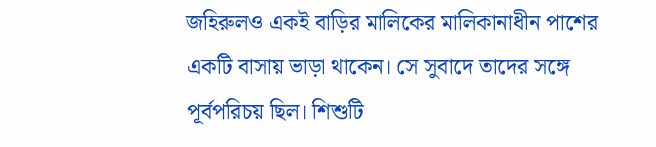জহিরুলও একই বাড়ির মালিকের মালিকানাধীন পাশের একটি বাসায় ভাড়া থাকেন। সে সুবাদে তাদের সঙ্গে পূর্বপরিচয় ছিল। শিশুটি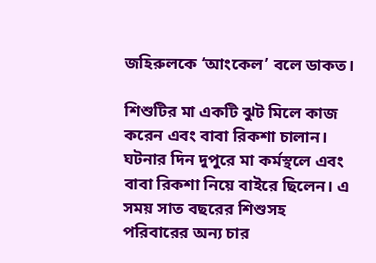জহিরুলকে ‘আংকেল’ বলে ডাকত।

শিশুটির মা একটি ঝুট মিলে কাজ করেন এবং বাবা রিকশা চালান। ঘটনার দিন দুপুরে মা কর্মস্থলে এবং বাবা রিকশা নিয়ে বাইরে ছিলেন। এ সময় সাত বছরের শিশুসহ পরিবারের অন্য চার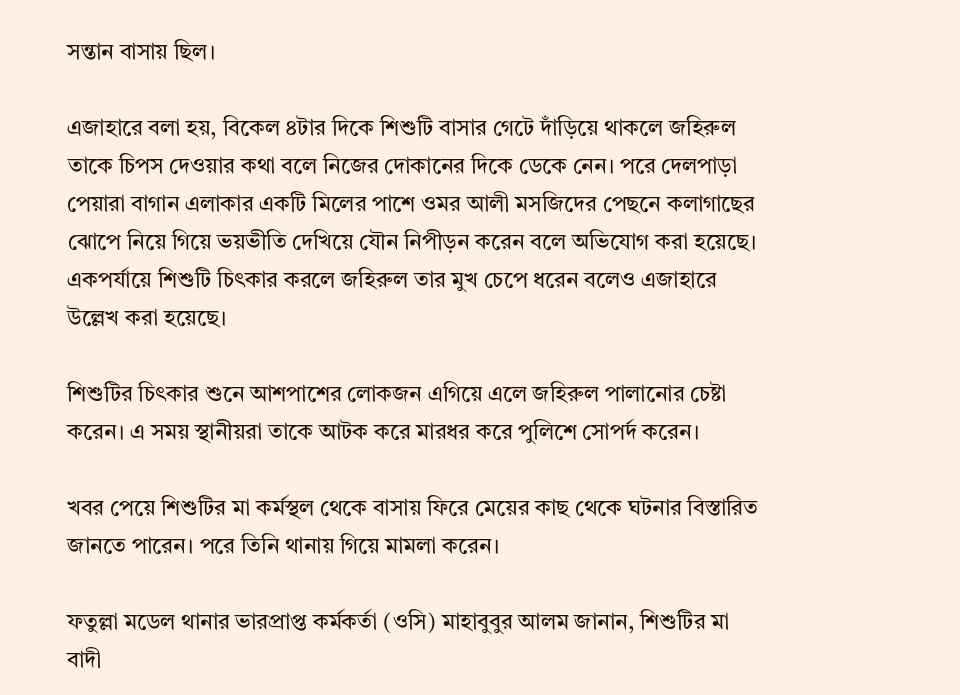সন্তান বাসায় ছিল।

এজাহারে বলা হয়, বিকেল ৪টার দিকে শিশুটি বাসার গেটে দাঁড়িয়ে থাকলে জহিরুল তাকে চিপস দেওয়ার কথা বলে নিজের দোকানের দিকে ডেকে নেন। পরে দেলপাড়া পেয়ারা বাগান এলাকার একটি মিলের পাশে ওমর আলী মসজিদের পেছনে কলাগাছের ঝোপে নিয়ে গিয়ে ভয়ভীতি দেখিয়ে যৌন নিপীড়ন করেন বলে অভিযোগ করা হয়েছে। একপর্যায়ে শিশুটি চিৎকার করলে জহিরুল তার মুখ চেপে ধরেন বলেও এজাহারে উল্লেখ করা হয়েছে।

শিশুটির চিৎকার শুনে আশপাশের লোকজন এগিয়ে এলে জহিরুল পালানোর চেষ্টা করেন। এ সময় স্থানীয়রা তাকে আটক করে মারধর করে পুলিশে সোপর্দ করেন।

খবর পেয়ে শিশুটির মা কর্মস্থল থেকে বাসায় ফিরে মেয়ের কাছ থেকে ঘটনার বিস্তারিত জানতে পারেন। পরে তিনি থানায় গিয়ে মামলা করেন।

ফতুল্লা মডেল থানার ভারপ্রাপ্ত কর্মকর্তা (ওসি) মাহাবুবুর আলম জানান, শিশুটির মা বাদী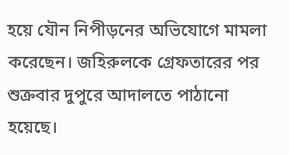হয়ে যৌন নিপীড়নের অভিযোগে মামলা করেছেন। জহিরুলকে গ্রেফতারের পর শুক্রবার দুপুরে আদালতে পাঠানো হয়েছে।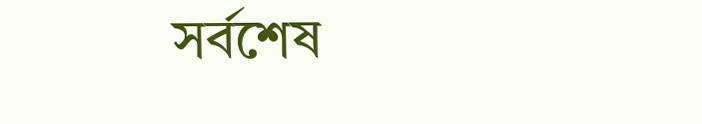সর্বশেষ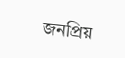জনপ্রিয়